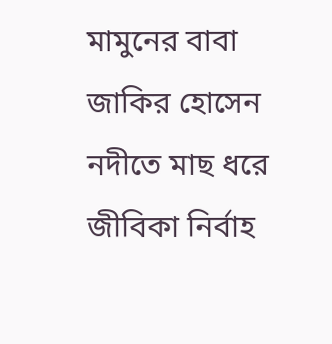মামুনের বাবা জাকির হোসেন নদীতে মাছ ধরে জীবিকা নির্বাহ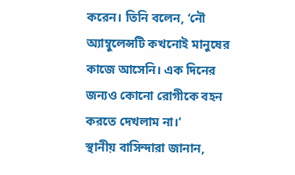করেন। তিনি বলেন, ‘নৌ অ্যাম্বুলেন্সটি কখনোই মানুষের কাজে আসেনি। এক দিনের জন্যও কোনো রোগীকে বহন করতে দেখলাম না।’
স্থানীয় বাসিন্দারা জানান,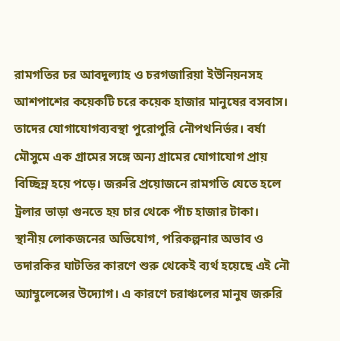রামগতির চর আবদুল্যাহ ও চরগজারিয়া ইউনিয়নসহ আশপাশের কয়েকটি চরে কয়েক হাজার মানুষের বসবাস। তাদের যোগাযোগব্যবস্থা পুরোপুরি নৌপথনির্ভর। বর্ষা মৌসুমে এক গ্রামের সঙ্গে অন্য গ্রামের যোগাযোগ প্রায় বিচ্ছিন্ন হয়ে পড়ে। জরুরি প্রয়োজনে রামগতি যেতে হলে ট্রলার ভাড়া গুনতে হয় চার থেকে পাঁচ হাজার টাকা।
স্থানীয় লোকজনের অভিযোগ, পরিকল্পনার অভাব ও তদারকির ঘাটতির কারণে শুরু থেকেই ব্যর্থ হয়েছে এই নৌ অ্যাম্বুলেন্সের উদ্যোগ। এ কারণে চরাঞ্চলের মানুষ জরুরি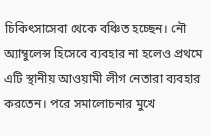চিকিৎসাসেবা থেকে বঞ্চিত হচ্ছেন। নৌ অ্যাম্বুলেন্স হিসেবে ব্যবহার না হলেও প্রথমে এটি স্থানীয় আওয়ামী লীগ নেতারা ব্যবহার করতেন। পরে সমালোচনার মুখে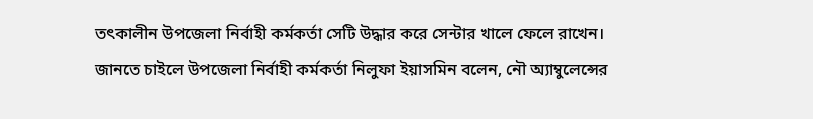তৎকালীন উপজেলা নির্বাহী কর্মকর্তা সেটি উদ্ধার করে সেন্টার খালে ফেলে রাখেন।
জানতে চাইলে উপজেলা নির্বাহী কর্মকর্তা নিলুফা ইয়াসমিন বলেন, নৌ অ্যাম্বুলেন্সের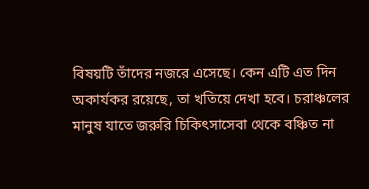বিষয়টি তাঁদের নজরে এসেছে। কেন এটি এত দিন অকার্যকর রয়েছে, তা খতিয়ে দেখা হবে। চরাঞ্চলের মানুষ যাতে জরুরি চিকিৎসাসেবা থেকে বঞ্চিত না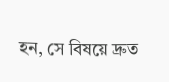হন, সে বিষয়ে দ্রুত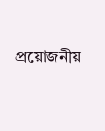প্রয়োজনীয়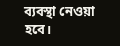ব্যবস্থা নেওয়া হবে।